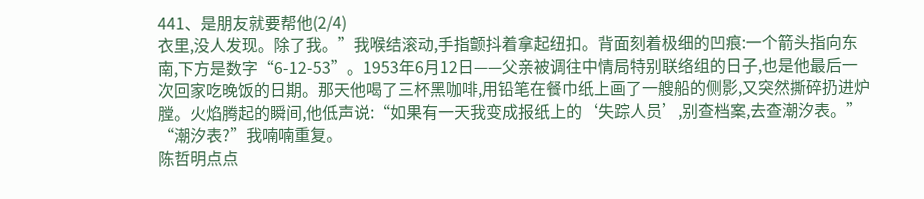441、是朋友就要帮他(2/4)
衣里,没人发现。除了我。”我喉结滚动,手指颤抖着拿起纽扣。背面刻着极细的凹痕:一个箭头指向东南,下方是数字“6-12-53”。1953年6月12日——父亲被调往中情局特别联络组的日子,也是他最后一次回家吃晚饭的日期。那天他喝了三杯黑咖啡,用铅笔在餐巾纸上画了一艘船的侧影,又突然撕碎扔进炉膛。火焰腾起的瞬间,他低声说:“如果有一天我变成报纸上的‘失踪人员’,别查档案,去查潮汐表。”
“潮汐表?”我喃喃重复。
陈哲明点点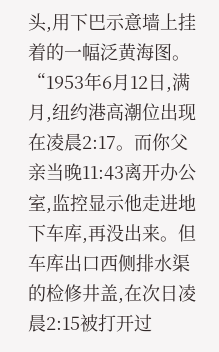头,用下巴示意墙上挂着的一幅泛黄海图。“1953年6月12日,满月,纽约港高潮位出现在凌晨2:17。而你父亲当晚11:43离开办公室,监控显示他走进地下车库,再没出来。但车库出口西侧排水渠的检修井盖,在次日凌晨2:15被打开过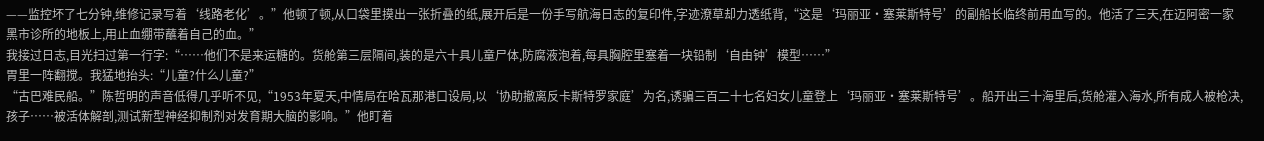——监控坏了七分钟,维修记录写着‘线路老化’。”他顿了顿,从口袋里摸出一张折叠的纸,展开后是一份手写航海日志的复印件,字迹潦草却力透纸背,“这是‘玛丽亚·塞莱斯特号’的副船长临终前用血写的。他活了三天,在迈阿密一家黑市诊所的地板上,用止血绷带蘸着自己的血。”
我接过日志,目光扫过第一行字:“……他们不是来运糖的。货舱第三层隔间,装的是六十具儿童尸体,防腐液泡着,每具胸腔里塞着一块铅制‘自由钟’模型……”
胃里一阵翻搅。我猛地抬头:“儿童?什么儿童?”
“古巴难民船。”陈哲明的声音低得几乎听不见,“1953年夏天,中情局在哈瓦那港口设局,以‘协助撤离反卡斯特罗家庭’为名,诱骗三百二十七名妇女儿童登上‘玛丽亚·塞莱斯特号’。船开出三十海里后,货舱灌入海水,所有成人被枪决,孩子……被活体解剖,测试新型神经抑制剂对发育期大脑的影响。”他盯着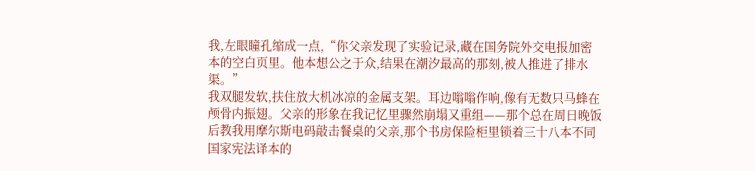我,左眼瞳孔缩成一点,“你父亲发现了实验记录,藏在国务院外交电报加密本的空白页里。他本想公之于众,结果在潮汐最高的那刻,被人推进了排水渠。”
我双腿发软,扶住放大机冰凉的金属支架。耳边嗡嗡作响,像有无数只马蜂在颅骨内振翅。父亲的形象在我记忆里骤然崩塌又重组——那个总在周日晚饭后教我用摩尔斯电码敲击餐桌的父亲,那个书房保险柜里锁着三十八本不同国家宪法译本的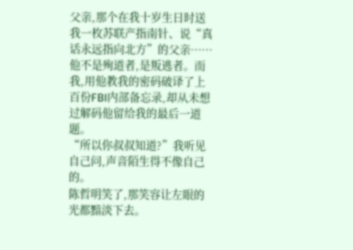父亲,那个在我十岁生日时送我一枚苏联产指南针、说“真话永远指向北方”的父亲……他不是殉道者,是叛逃者。而我,用他教我的密码破译了上百份FBI内部备忘录,却从未想过解码他留给我的最后一道题。
“所以你叔叔知道?”我听见自己问,声音陌生得不像自己的。
陈哲明笑了,那笑容让左眼的光都黯淡下去。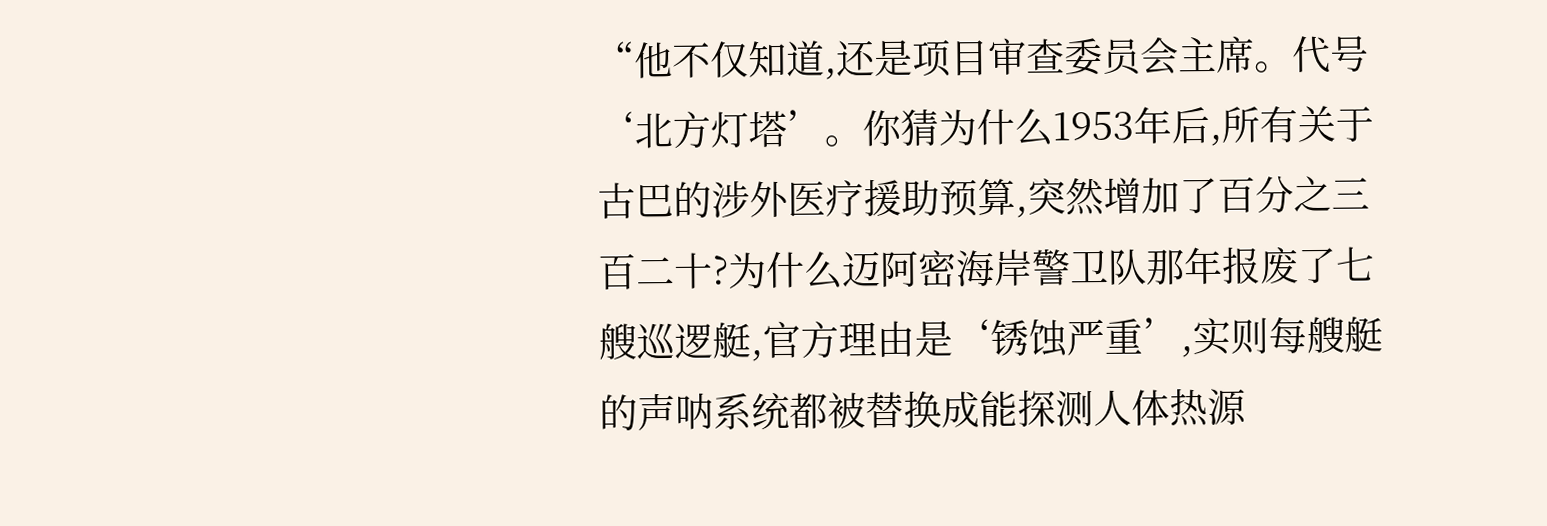“他不仅知道,还是项目审查委员会主席。代号‘北方灯塔’。你猜为什么1953年后,所有关于古巴的涉外医疗援助预算,突然增加了百分之三百二十?为什么迈阿密海岸警卫队那年报废了七艘巡逻艇,官方理由是‘锈蚀严重’,实则每艘艇的声呐系统都被替换成能探测人体热源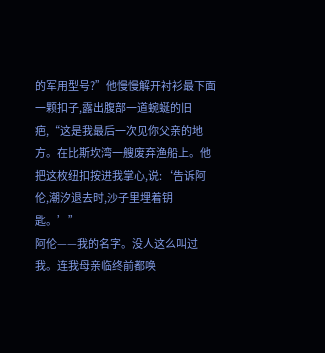的军用型号?”他慢慢解开衬衫最下面一颗扣子,露出腹部一道蜿蜒的旧疤,“这是我最后一次见你父亲的地方。在比斯坎湾一艘废弃渔船上。他把这枚纽扣按进我掌心,说:‘告诉阿伦,潮汐退去时,沙子里埋着钥匙。’”
阿伦——我的名字。没人这么叫过我。连我母亲临终前都唤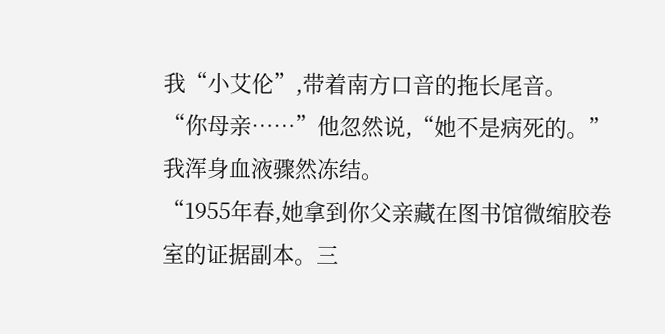我“小艾伦”,带着南方口音的拖长尾音。
“你母亲……”他忽然说,“她不是病死的。”
我浑身血液骤然冻结。
“1955年春,她拿到你父亲藏在图书馆微缩胶卷室的证据副本。三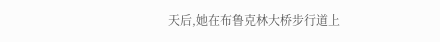天后,她在布鲁克林大桥步行道上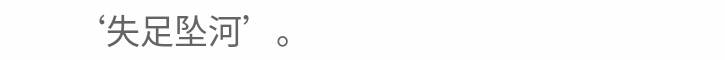‘失足坠河’。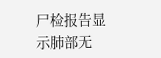尸检报告显示肺部无